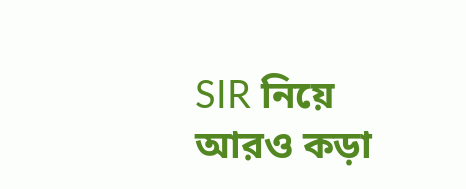SIR নিয়ে আরও কড়া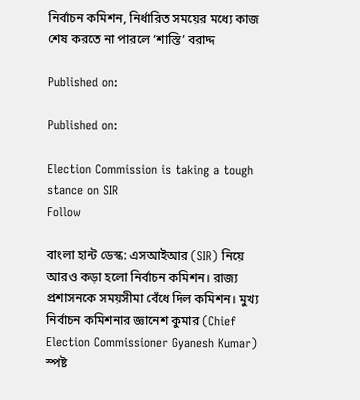নির্বাচন কমিশন, নির্ধারিত সময়ের মধ্যে কাজ শেষ করতে না পারলে ‘শাস্তি’ বরাদ্দ

Published on:

Published on:

Election Commission is taking a tough stance on SIR
Follow

বাংলা হান্ট ডেস্ক: এসআইআর (SIR) নিয়ে আরও কড়া হলো নির্বাচন কমিশন। রাজ্য প্রশাসনকে সময়সীমা বেঁধে দিল কমিশন। মুখ্য নির্বাচন কমিশনার জ্ঞানেশ কুমার (Chief Election Commissioner Gyanesh Kumar) স্পষ্ট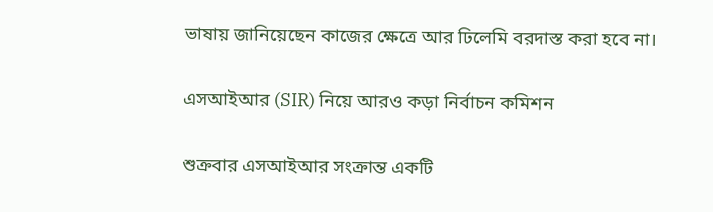ভাষায় জানিয়েছেন কাজের ক্ষেত্রে আর ঢিলেমি বরদাস্ত করা হবে না।

এসআইআর (SIR) নিয়ে আরও কড়া নির্বাচন কমিশন

শুক্রবার এসআইআর সংক্রান্ত একটি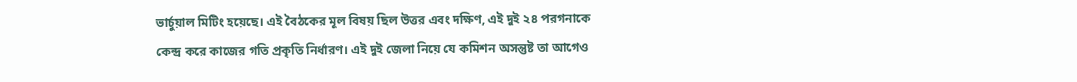ভার্চুয়াল মিটিং হয়েছে। এই বৈঠকের মূল বিষয় ছিল উত্তর এবং দক্ষিণ, এই দুই ২৪ পরগনাকে কেন্দ্র করে কাজের গতি প্রকৃতি নির্ধারণ। এই দুই জেলা নিয়ে যে কমিশন অসন্তুষ্ট তা আগেও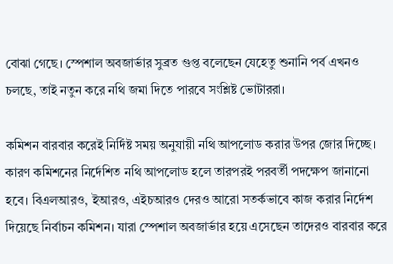বোঝা গেছে। স্পেশাল অবজার্ভার সুব্রত গুপ্ত বলেছেন যেহেতু শুনানি পর্ব এখনও চলছে, তাই নতুন করে নথি জমা দিতে পারবে সংশ্লিষ্ট ভোটাররা।

কমিশন বারবার করেই নির্দিষ্ট সময় অনুযায়ী নথি আপলোড করার উপর জোর দিচ্ছে। কারণ কমিশনের নির্দেশিত নথি আপলোড হলে তারপরই পরবর্তী পদক্ষেপ জানানো হবে। বিএলআরও, ইআরও, এইচআরও দেরও আরো সতর্কভাবে কাজ করার নির্দেশ দিয়েছে নির্বাচন কমিশন। যারা স্পেশাল অবজার্ভার হয়ে এসেছেন তাদেরও বারবার করে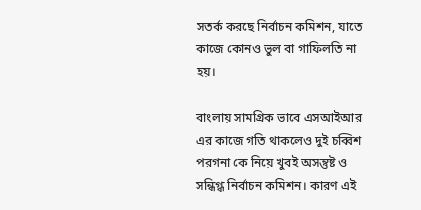সতর্ক করছে নির্বাচন কমিশন, যাতে কাজে কোনও ভুল বা গাফিলতি না হয়।

বাংলায় সামগ্রিক ভাবে এসআইআর এর কাজে গতি থাকলেও দুই চব্বিশ পরগনা কে নিয়ে খুবই অসন্তুষ্ট ও সন্ধিগ্ধ নির্বাচন কমিশন। কারণ এই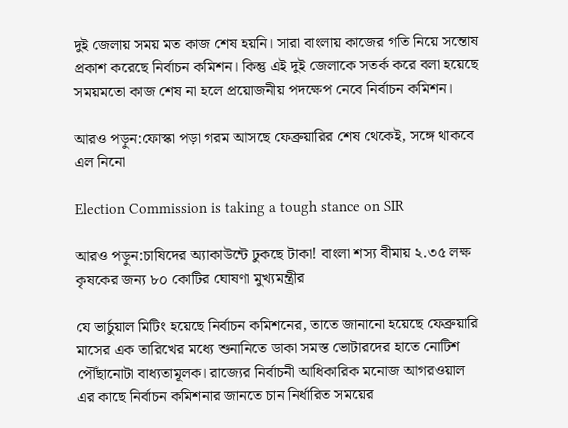দুই জেলায় সময় মত কাজ শেষ হয়নি। সারা বাংলায় কাজের গতি নিয়ে সন্তোষ প্রকাশ করেছে নির্বাচন কমিশন। কিন্তু এই দুই জেলাকে সতর্ক করে বলা হয়েছে সময়মতো কাজ শেষ না হলে প্রয়োজনীয় পদক্ষেপ নেবে নির্বাচন কমিশন।

আরও পড়ুন:ফোস্কা পড়া গরম আসছে ফেব্রুয়ারির শেষ থেকেই, সঙ্গে থাকবে এল নিনো

Election Commission is taking a tough stance on SIR

আরও পড়ুন:চাষিদের অ্যাকাউন্টে ঢুকছে টাকা! বাংলা শস্য বীমায় ২.৩৫ লক্ষ কৃষকের জন্য ৮০ কোটির ঘোষণা মুখ্যমন্ত্রীর

যে ভার্চুয়াল মিটিং হয়েছে নির্বাচন কমিশনের, তাতে জানানো হয়েছে ফেব্রুয়ারি মাসের এক তারিখের মধ্যে শুনানিতে ডাকা সমস্ত ভোটারদের হাতে নোটিশ পৌঁছানোটা বাধ্যতামূলক। রাজ্যের নির্বাচনী আধিকারিক মনোজ আগরওয়াল এর কাছে নির্বাচন কমিশনার জানতে চান নির্ধারিত সময়ের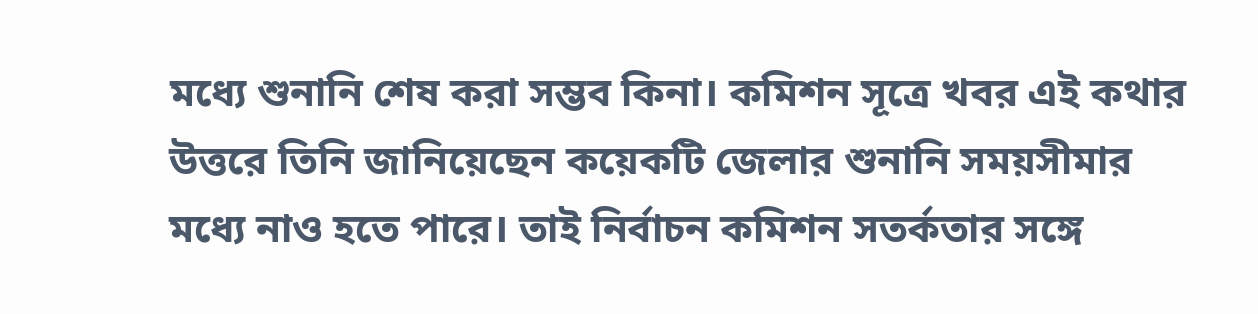মধ্যে শুনানি শেষ করা সম্ভব কিনা। কমিশন সূত্রে খবর এই কথার উত্তরে তিনি জানিয়েছেন কয়েকটি জেলার শুনানি সময়সীমার মধ্যে নাও হতে পারে। তাই নির্বাচন কমিশন সতর্কতার সঙ্গে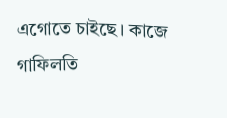এগোতে চাইছে। কাজে গাফিলতি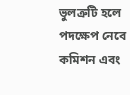ভুলত্রুটি হলে পদক্ষেপ নেবে কমিশন এবং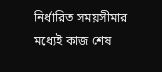নির্ধারিত সময়সীমার মধ্যেই কাজ শেষ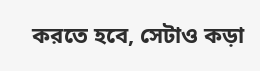করতে হবে, সেটাও কড়া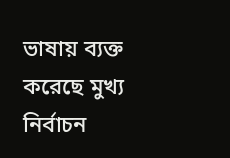ভাষায় ব্যক্ত করেছে মুখ্য নির্বাচন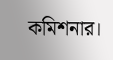কমিশনার।